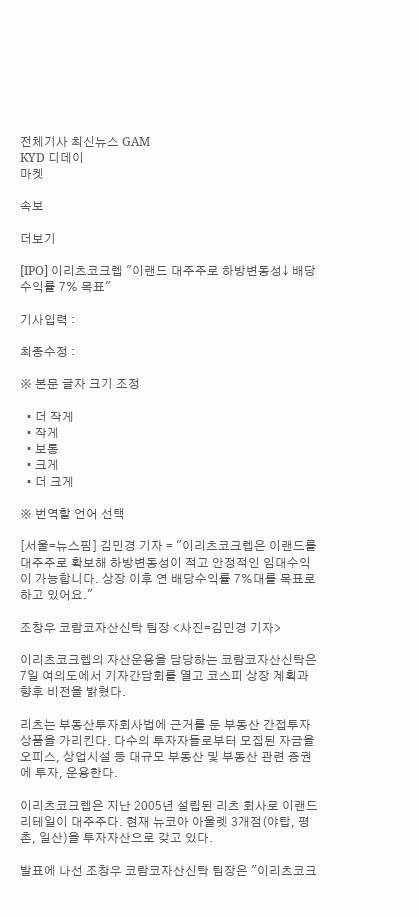전체기사 최신뉴스 GAM
KYD 디데이
마켓

속보

더보기

[IPO] 이리츠코크렙 "이랜드 대주주로 하방변동성↓ 배당수익률 7% 목표"

기사입력 :

최종수정 :

※ 본문 글자 크기 조정

  • 더 작게
  • 작게
  • 보통
  • 크게
  • 더 크게

※ 번역할 언어 선택

[서울=뉴스핌] 김민경 기자 = "이리츠코크렙은 이랜드를 대주주로 확보해 하방변동성이 적고 안정적인 임대수익이 가능합니다. 상장 이후 연 배당수익률 7%대를 목표로 하고 있어요."

조창우 코람코자산신탁 팀장 <사진=김민경 기자>

이리츠코크렙의 자산운용을 담당하는 코람코자산신탁은 7일 여의도에서 기자간담회를 열고 코스피 상장 계획과 향후 비전을 밝혔다.

리츠는 부동산투자회사법에 근거를 둔 부동산 간접투자 상품을 가리킨다. 다수의 투자자들로부터 모집된 자금을 오피스, 상업시설 등 대규모 부동산 및 부동산 관련 증권에 투자, 운용한다.

이리츠코크렙은 지난 2005년 설립된 리츠 회사로 이랜드리테일이 대주주다. 현재 뉴코아 아울렛 3개점(야탑, 평촌, 일산)을 투자자산으로 갖고 있다.

발표에 나선 조창우 코람코자산신탁 팀장은 "이리츠코크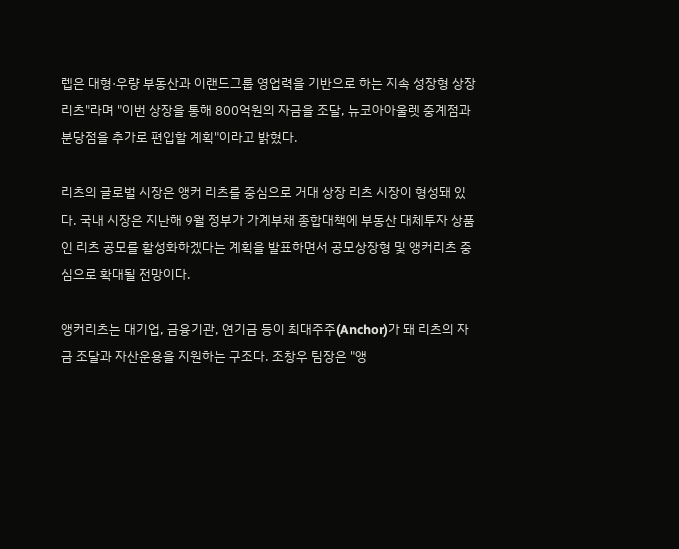렙은 대형·우량 부동산과 이랜드그룹 영업력을 기반으로 하는 지속 성장형 상장 리츠"라며 "이번 상장을 통해 800억원의 자금을 조달, 뉴코아아울렛 중계점과 분당점을 추가로 편입할 계획"이라고 밝혔다.

리츠의 글로벌 시장은 앵커 리츠를 중심으로 거대 상장 리츠 시장이 형성돼 있다. 국내 시장은 지난해 9월 정부가 가계부채 종합대책에 부동산 대체투자 상품인 리츠 공모를 활성화하겠다는 계획을 발표하면서 공모상장형 및 앵커리츠 중심으로 확대될 전망이다.

앵커리츠는 대기업, 금융기관, 연기금 등이 최대주주(Anchor)가 돼 리츠의 자금 조달과 자산운용을 지원하는 구조다. 조창우 팀장은 "앵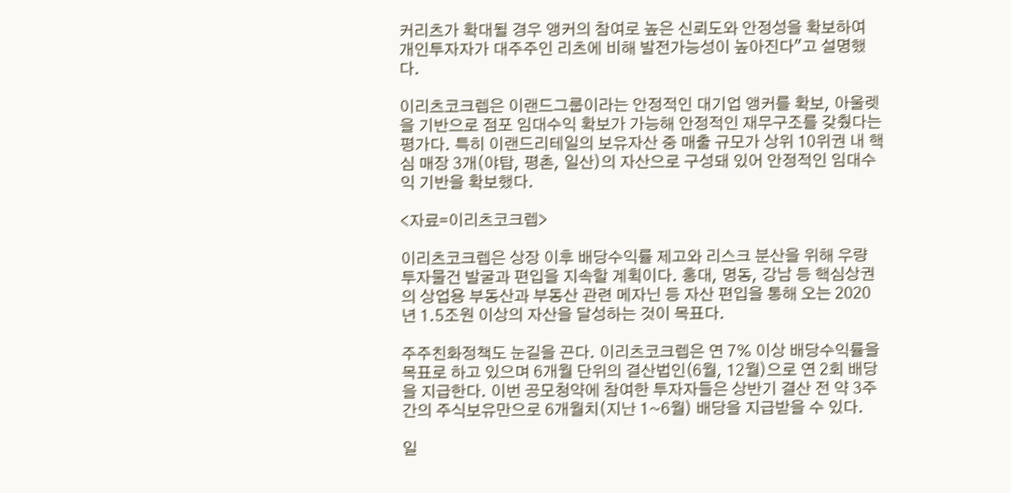커리츠가 확대될 경우 앵커의 참여로 높은 신뢰도와 안정성을 확보하여 개인투자자가 대주주인 리츠에 비해 발전가능성이 높아진다"고 설명했다.

이리츠코크렙은 이랜드그룹이라는 안정적인 대기업 앵커를 확보, 아울렛을 기반으로 점포 임대수익 확보가 가능해 안정적인 재무구조를 갖췄다는 평가다. 특히 이랜드리테일의 보유자산 중 매출 규모가 상위 10위권 내 핵심 매장 3개(야탑, 평촌, 일산)의 자산으로 구성돼 있어 안정적인 임대수익 기반을 확보했다.

<자료=이리츠코크렙>

이리츠코크렙은 상장 이후 배당수익률 제고와 리스크 분산을 위해 우량 투자물건 발굴과 편입을 지속할 계획이다. 홍대, 명동, 강남 등 핵심상권의 상업용 부동산과 부동산 관련 메자닌 등 자산 편입을 통해 오는 2020년 1.5조원 이상의 자산을 달성하는 것이 목표다.

주주친화정책도 눈길을 끈다. 이리츠코크렙은 연 7% 이상 배당수익률을 목표로 하고 있으며 6개월 단위의 결산법인(6월, 12월)으로 연 2회 배당을 지급한다. 이번 공모청약에 참여한 투자자들은 상반기 결산 전 약 3주간의 주식보유만으로 6개월치(지난 1~6월) 배당을 지급받을 수 있다.

일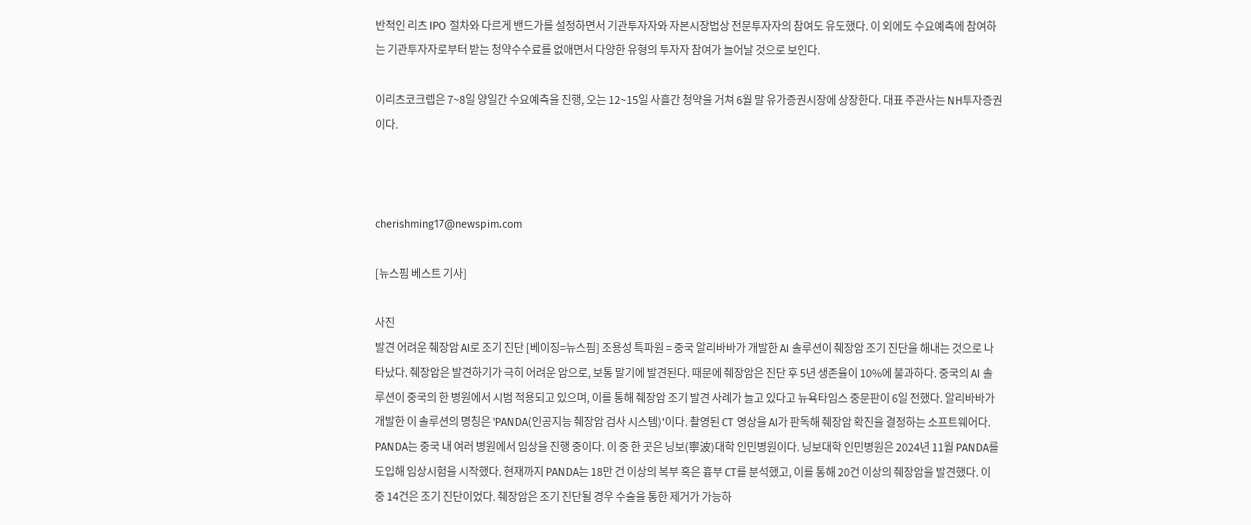반적인 리츠 IPO 절차와 다르게 밴드가를 설정하면서 기관투자자와 자본시장법상 전문투자자의 참여도 유도했다. 이 외에도 수요예측에 참여하는 기관투자자로부터 받는 청약수수료를 없애면서 다양한 유형의 투자자 참여가 늘어날 것으로 보인다.

이리츠코크렙은 7~8일 양일간 수요예측을 진행, 오는 12~15일 사흘간 청약을 거쳐 6월 말 유가증권시장에 상장한다. 대표 주관사는 NH투자증권이다.



cherishming17@newspim.com

[뉴스핌 베스트 기사]

사진
발견 어려운 췌장암 AI로 조기 진단 [베이징=뉴스핌] 조용성 특파원 = 중국 알리바바가 개발한 AI 솔루션이 췌장암 조기 진단을 해내는 것으로 나타났다. 췌장암은 발견하기가 극히 어려운 암으로, 보통 말기에 발견된다. 때문에 췌장암은 진단 후 5년 생존율이 10%에 불과하다. 중국의 AI 솔루션이 중국의 한 병원에서 시범 적용되고 있으며, 이를 통해 췌장암 조기 발견 사례가 늘고 있다고 뉴욕타임스 중문판이 6일 전했다. 알리바바가 개발한 이 솔루션의 명칭은 'PANDA(인공지능 췌장암 검사 시스템)'이다. 촬영된 CT 영상을 AI가 판독해 췌장암 확진을 결정하는 소프트웨어다. PANDA는 중국 내 여러 병원에서 임상을 진행 중이다. 이 중 한 곳은 닝보(寧波)대학 인민병원이다. 닝보대학 인민병원은 2024년 11월 PANDA를 도입해 임상시험을 시작했다. 현재까지 PANDA는 18만 건 이상의 복부 혹은 흉부 CT를 분석했고, 이를 통해 20건 이상의 췌장암을 발견했다. 이 중 14건은 조기 진단이었다. 췌장암은 조기 진단될 경우 수술을 통한 제거가 가능하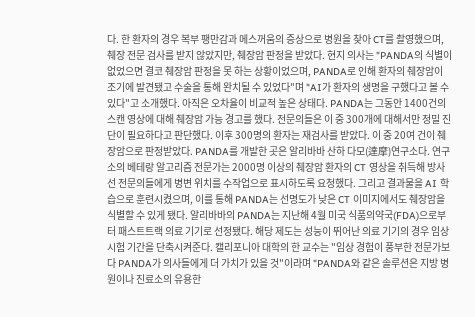다. 한 환자의 경우 복부 팽만감과 메스꺼움의 증상으로 병원을 찾아 CT를 촬영했으며, 췌장 전문 검사를 받지 않았지만, 췌장암 판정을 받았다. 현지 의사는 "PANDA의 식별이 없었으면 결코 췌장암 판정을 못 하는 상황이었으며, PANDA로 인해 환자의 췌장암이 조기에 발견됐고 수술을 통해 완치될 수 있었다"며 "AI가 환자의 생명을 구했다고 볼 수 있다"고 소개했다. 아직은 오차율이 비교적 높은 상태다. PANDA는 그동안 1400건의 스캔 영상에 대해 췌장암 가능 경고를 했다. 전문의들은 이 중 300개에 대해서만 정밀 진단이 필요하다고 판단했다. 이후 300명의 환자는 재검사를 받았다. 이 중 20여 건이 췌장암으로 판정받았다. PANDA를 개발한 곳은 알리바바 산하 다모(達摩)연구소다. 연구소의 베테랑 알고리즘 전문가는 2000명 이상의 췌장암 환자의 CT 영상을 취득해 방사선 전문의들에게 병변 위치를 수작업으로 표시하도록 요청했다. 그리고 결과물을 AI 학습으로 훈련시켰으며, 이를 통해 PANDA는 선명도가 낮은 CT 이미지에서도 췌장암을 식별할 수 있게 됐다. 알리바바의 PANDA는 지난해 4월 미국 식품의약국(FDA)으로부터 패스트트랙 의료 기기로 선정됐다. 해당 제도는 성능이 뛰어난 의료 기기의 경우 임상 시험 기간을 단축시켜준다. 캘리포니아 대학의 한 교수는 "임상 경험이 풍부한 전문가보다 PANDA가 의사들에게 더 가치가 있을 것"이라며 "PANDA와 같은 솔루션은 지방 병원이나 진료소의 유용한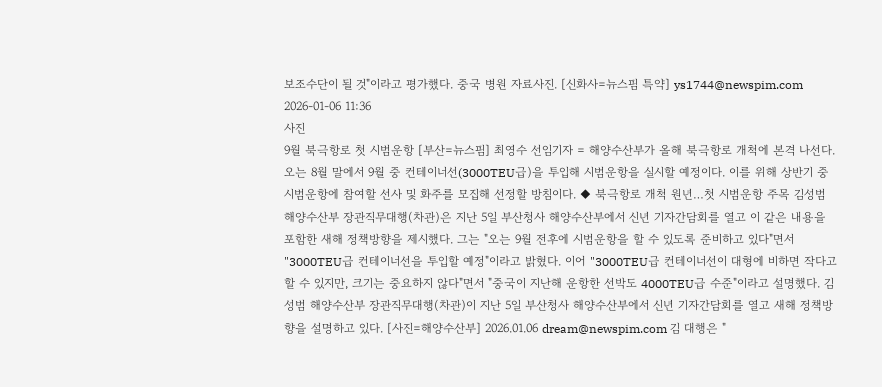보조수단이 될 것"이라고 평가했다. 중국 병원 자료사진. [신화사=뉴스핌 특약] ys1744@newspim.com 2026-01-06 11:36
사진
9월 북극항로 첫 시범운항 [부산=뉴스핌] 최영수 선임기자 = 해양수산부가 올해 북극항로 개척에 본격 나선다. 오는 8월 말에서 9월 중 컨테이너선(3000TEU급)을 투입해 시범운항을 실시할 예정이다. 이를 위해 상반기 중 시범운항에 참여할 선사 및 화주를 모집해 선정할 방침이다. ◆ 북극항로 개척 원년…첫 시범운항 주목 김성범 해양수산부 장관직무대행(차관)은 지난 5일 부산청사 해양수산부에서 신년 기자간담회를 열고 이 같은 내용을 포함한 새해 정책방향을 제시했다. 그는 "오는 9월 전후에 시범운항을 할 수 있도록 준비하고 있다"면서 "3000TEU급 컨테이너선을 투입할 예정"이라고 밝혔다. 이어 "3000TEU급 컨테이너선이 대형에 비하면 작다고 할 수 있지만, 크기는 중요하지 않다"면서 "중국이 지난해 운항한 선박도 4000TEU급 수준"이라고 설명했다. 김성범 해양수산부 장관직무대행(차관)이 지난 5일 부산청사 해양수산부에서 신년 기자간담회를 열고 새해 정책방향을 설명하고 있다. [사진=해양수산부] 2026.01.06 dream@newspim.com 김 대행은 "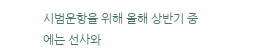시범운항을 위해 올해 상반기 중에는 선사와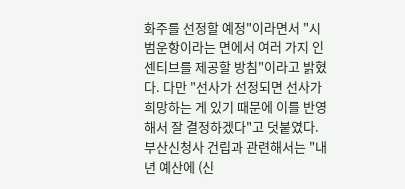화주를 선정할 예정"이라면서 "시범운항이라는 면에서 여러 가지 인센티브를 제공할 방침"이라고 밝혔다. 다만 "선사가 선정되면 선사가 희망하는 게 있기 때문에 이를 반영해서 잘 결정하겠다"고 덧붙였다. 부산신청사 건립과 관련해서는 "내년 예산에 (신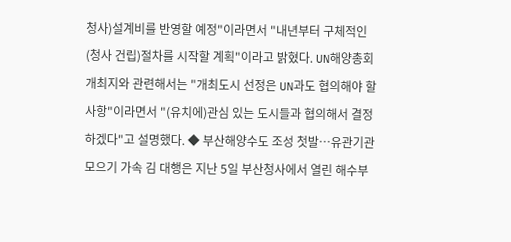청사)설계비를 반영할 예정"이라면서 "내년부터 구체적인 (청사 건립)절차를 시작할 계획"이라고 밝혔다. UN해양총회 개최지와 관련해서는 "개최도시 선정은 UN과도 협의해야 할 사항"이라면서 "(유치에)관심 있는 도시들과 협의해서 결정하겠다"고 설명했다. ◆ 부산해양수도 조성 첫발…유관기관 모으기 가속 김 대행은 지난 5일 부산청사에서 열린 해수부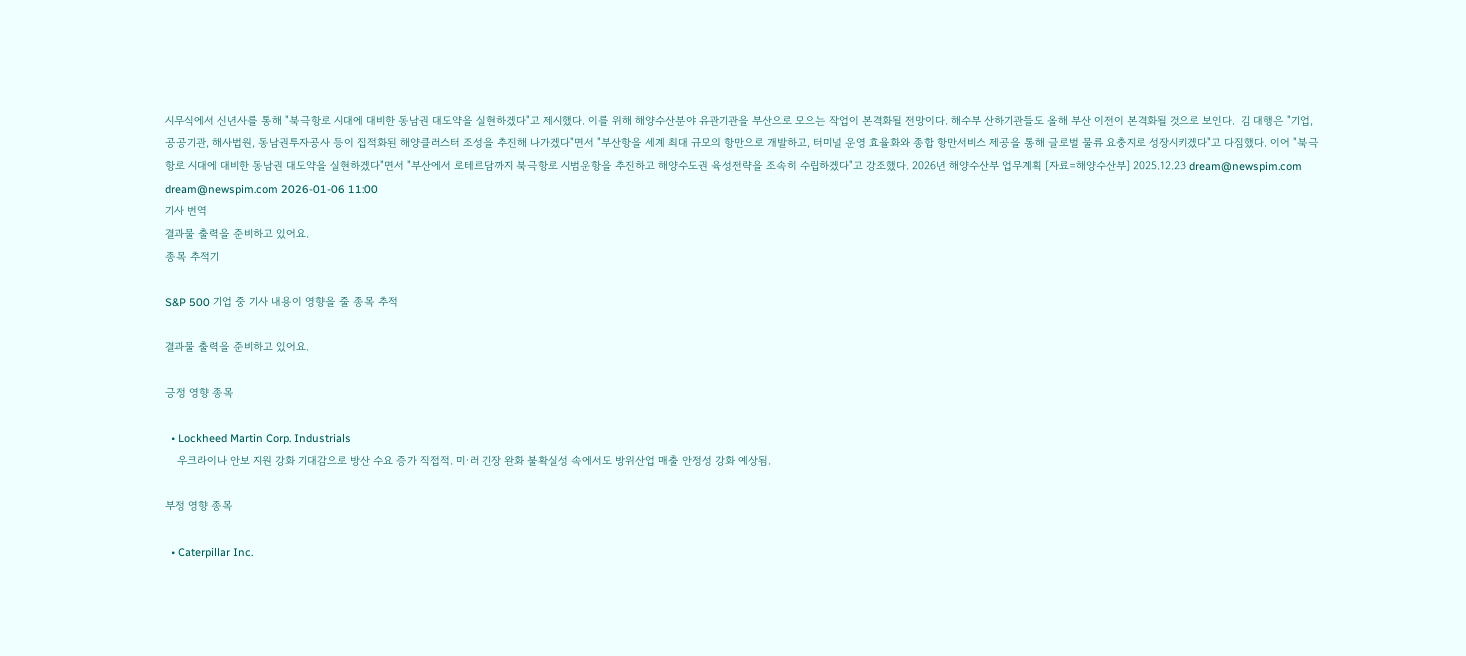시무식에서 신년사를 통해 "북극항로 시대에 대비한 동남권 대도약을 실현하겠다"고 제시했다. 이를 위해 해양수산분야 유관기관을 부산으로 모으는 작업이 본격화될 전망이다. 해수부 산하기관들도 올해 부산 이전이 본격화될 것으로 보인다.  김 대행은 "기업, 공공기관, 해사법원, 동남권투자공사 등이 집적화된 해양클러스터 조성을 추진해 나가겠다"면서 "부산항을 세계 최대 규모의 항만으로 개발하고, 터미널 운영 효율화와 종합 항만서비스 제공을 통해 글로벌 물류 요충지로 성장시키겠다"고 다짐했다. 이어 "북극항로 시대에 대비한 동남권 대도약을 실현하겠다"면서 "부산에서 로테르담까지 북극항로 시범운항을 추진하고 해양수도권 육성전략을 조속히 수립하겠다"고 강조했다. 2026년 해양수산부 업무계획 [자료=해양수산부] 2025.12.23 dream@newspim.com dream@newspim.com 2026-01-06 11:00
기사 번역
결과물 출력을 준비하고 있어요.
종목 추적기

S&P 500 기업 중 기사 내용이 영향을 줄 종목 추적

결과물 출력을 준비하고 있어요.

긍정 영향 종목

  • Lockheed Martin Corp. Industrials
    우크라이나 안보 지원 강화 기대감으로 방산 수요 증가 직접적. 미·러 긴장 완화 불확실성 속에서도 방위산업 매출 안정성 강화 예상됨.

부정 영향 종목

  • Caterpillar Inc.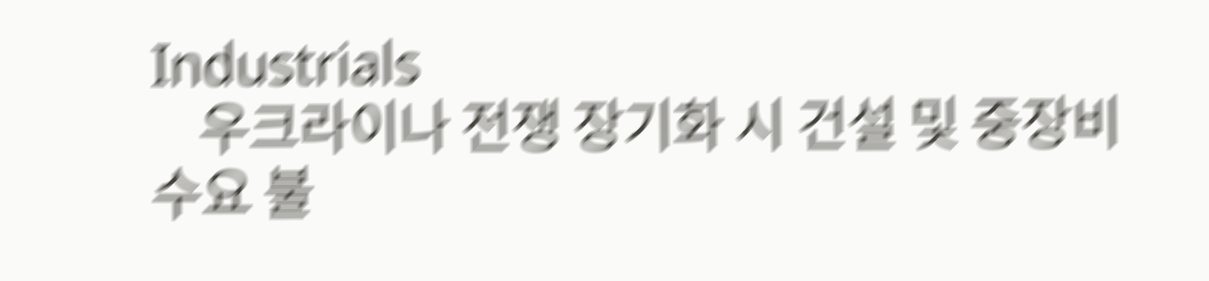Industrials
    우크라이나 전쟁 장기화 시 건설 및 중장비 수요 불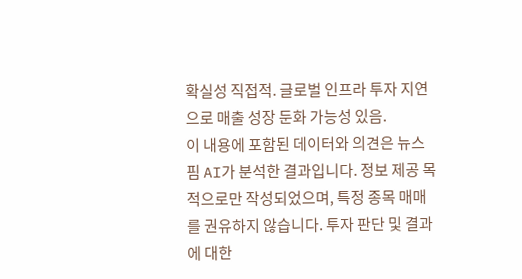확실성 직접적. 글로벌 인프라 투자 지연으로 매출 성장 둔화 가능성 있음.
이 내용에 포함된 데이터와 의견은 뉴스핌 AI가 분석한 결과입니다. 정보 제공 목적으로만 작성되었으며, 특정 종목 매매를 권유하지 않습니다. 투자 판단 및 결과에 대한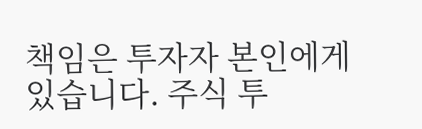책임은 투자자 본인에게 있습니다. 주식 투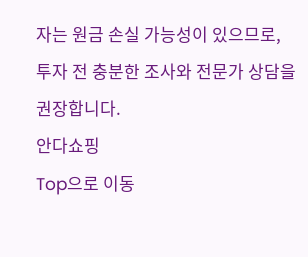자는 원금 손실 가능성이 있으므로, 투자 전 충분한 조사와 전문가 상담을 권장합니다.
안다쇼핑
Top으로 이동